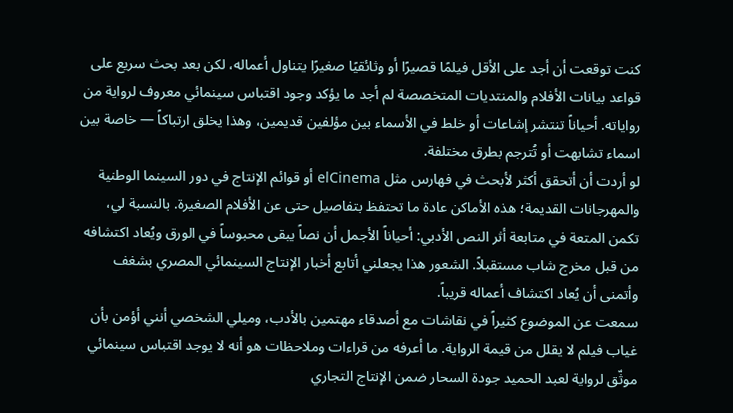كنت توقعت أن أجد على الأقل فيلمًا قصيرًا أو وثائقيًا صغيرًا يتناول أعماله، لكن بعد بحث سريع على قواعد بيانات الأفلام والمنتديات المتخصصة لم أجد ما يؤكد وجود اقتباس سينمائي معروف لرواية من رواياته. أحياناً تنتشر إشاعات أو خلط في الأسماء بين مؤلفين قديمين، وهذا يخلق ارتباكاً — خاصة بين اسماء تشابهت أو تُترجم بطرق مختلفة.
لو أردت أن أتحقق أكثر لأبحث في فهارس مثل elCinema أو قوائم الإنتاج في دور السينما الوطنية والمهرجانات القديمة؛ هذه الأماكن عادة ما تحتفظ بتفاصيل حتى عن الأفلام الصغيرة. بالنسبة لي، تكمن المتعة في متابعة أثر النص الأدبي: أحياناً الأجمل أن نصاً يبقى محبوساً في الورق ويُعاد اكتشافه من قبل مخرج شاب مستقبلاً. الشعور هذا يجعلني أتابع أخبار الإنتاج السينمائي المصري بشغف وأتمنى أن يُعاد اكتشاف أعماله قريباً.
سمعت عن الموضوع كثيراً في نقاشات مع أصدقاء مهتمين بالأدب، وميلي الشخصي أنني أؤمن بأن غياب فيلم لا يقلل من قيمة الرواية. ما أعرفه من قراءات وملاحظات هو أنه لا يوجد اقتباس سينمائي موثّق لرواية لعبد الحميد جودة السحار ضمن الإنتاج التجاري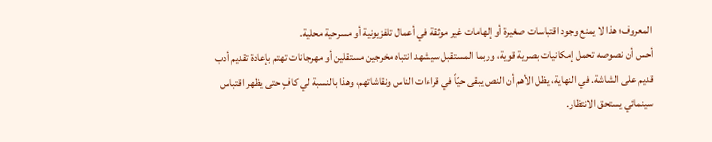المعروف؛ هذا لا يمنع وجود اقتباسات صغيرة أو إلهامات غير موثقة في أعمال تلفزيونية أو مسرحية محلية.
أحس أن نصوصه تحمل إمكانيات بصرية قوية، وربما المستقبل سيشهد انتباه مخرجين مستقلين أو مهرجانات تهتم بإعادة تقديم أدب قديم على الشاشة. في النهاية، يظل الأهم أن النص يبقى حيّاً في قراءات الناس ونقاشاتهم، وهذا بالنسبة لي كافٍ حتى يظهر اقتباس سينمائي يستحق الانتظار.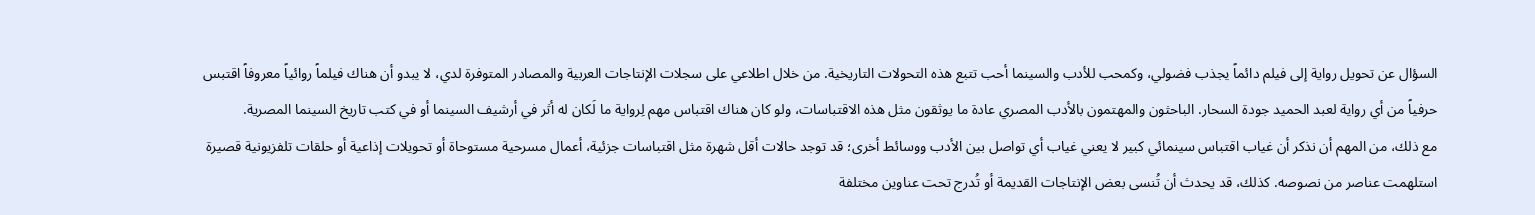السؤال عن تحويل رواية إلى فيلم دائماً يجذب فضولي، وكمحب للأدب والسينما أحب تتبع هذه التحولات التاريخية. من خلال اطلاعي على سجلات الإنتاجات العربية والمصادر المتوفرة لدي، لا يبدو أن هناك فيلماً روائياً معروفاً اقتبس حرفياً من أي رواية لعبد الحميد جودة السحار. الباحثون والمهتمون بالأدب المصري عادة ما يوثقون مثل هذه الاقتباسات، ولو كان هناك اقتباس مهم لِرواية ما لَكان له أثر في أرشيف السينما أو في كتب تاريخ السينما المصرية.
مع ذلك، من المهم أن نذكر أن غياب اقتباس سينمائي كبير لا يعني غياب أي تواصل بين الأدب ووسائط أخرى؛ قد توجد حالات أقل شهرة مثل اقتباسات جزئية، أعمال مسرحية مستوحاة أو تحويلات إذاعية أو حلقات تلفزيونية قصيرة استلهمت عناصر من نصوصه. كذلك، قد يحدث أن تُنسى بعض الإنتاجات القديمة أو تُدرج تحت عناوين مختلفة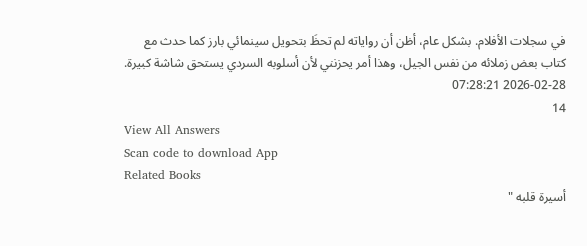في سجلات الأفلام. بشكل عام، أظن أن رواياته لم تحظَ بتحويل سينمائي بارز كما حدث مع كتاب بعض زملائه من نفس الجيل، وهذا أمر يحزنني لأن أسلوبه السردي يستحق شاشة كبيرة.
2026-02-28 07:28:21
14
View All Answers
Scan code to download App
Related Books
أسيرة قلبه "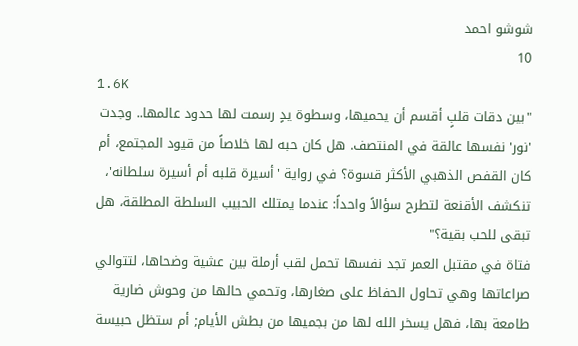شوشو احمد
10
1.6K
"بين دقات قلبٍ أقسم أن يحميها، وسطوة يدٍ رسمت لها حدود عالمها.. وجدت 'نور' نفسها عالقة في المنتصف. هل كان حبه لها خلاصاً من قيود المجتمع، أم كان القفص الذهبي الأكثر قسوة؟ في رواية 'أسيرة قلبه أم أسيرة سلطانه'، تنكشف الأقنعة لتطرح سؤالاً واحداً: عندما يمتلك الحبيب السلطة المطلقة، هل تبقى للحب بقية؟"
فتاة في مقتبل العمر تجد نفسها تحمل لقب أرملة بين عشية وضحاها، لتتوالي صراعاتها وهي تحاول الحفاظ على صغارها، وتحمي حالها من وحوش ضارية طامعة بها، فهل يسخر الله لها من بجميها من بطش الأيام; أم ستظل حبيسة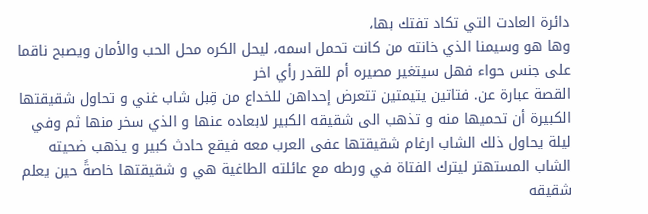دائرة العادت التي تكاد تفتك بها،
وها هو وسيمنا الذي خانته من كانت تحمل اسمه، ليحل الكره محل الحب والأمان ويصبح ناقما على جنس حواء فهل سيتغير مصيره أم للقدر رأي اخر
القصة عبارة عن. فتاتين يتيمتين تتعرض إحداهن للخداع من قِبل شاب غني و تحاول شقيقتها الكبيرة أن تحميها منه و تذهب الى شقيقه الكبير لابعاده عنها و الذي سخر منها ثم وفي ليلة يحاول ذلك الشاب ارغام شقيقتها عفى العرب معه فيقع حادث كبير و يذهب ضحيته الشاب المستهتر ليترك الفتاة في ورطه مع عائلته الطاغية هي و شقيقتها خاصةً حين يعلم شقيقه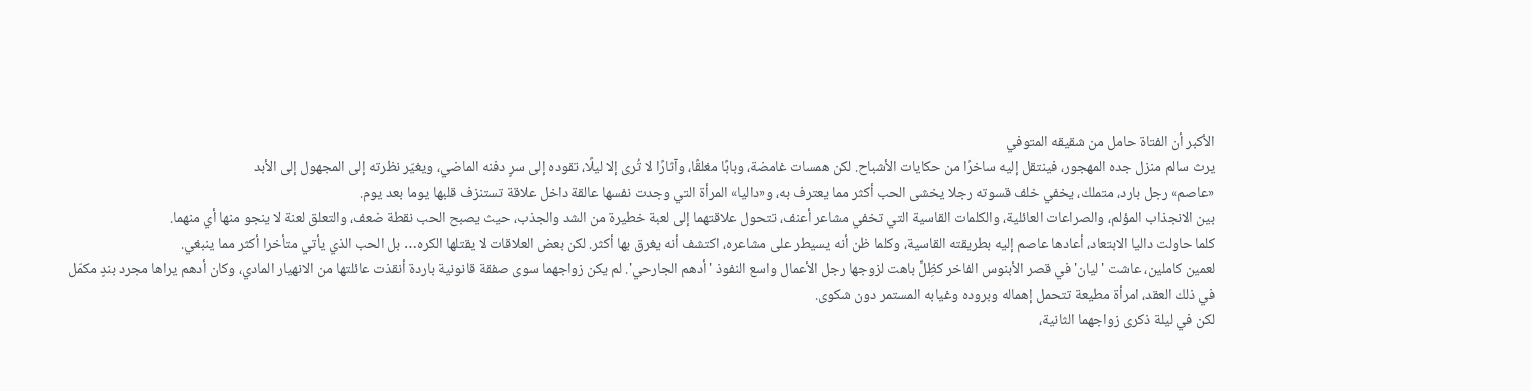الأكبر أن الفتاة حامل من شقيقه المتوفي
يرث سالم منزل جده المهجور، فينتقل إليه ساخرًا من حكايات الأشباح. لكن همسات غامضة، وبابًا مغلقًا، وآثارًا لا تُرى إلا ليلًا، تقوده إلى سرٍ دفنه الماضي، ويغيّر نظرته إلى المجهول إلى الأبد
«عاصم» رجل بارد، متملك، يخفي خلف قسوته رجلا يخشى الحب أكثر مما يعترف به، و«داليا» المرأة التي وجدت نفسها عالقة داخل علاقة تستنزف قلبها يوما بعد يوم.
بين الانجذاب المؤلم، والصراعات العائلية، والكلمات القاسية التي تخفي مشاعر أعنف، تتحول علاقتهما إلى لعبة خطيرة من الشد والجذب، حيث يصبح الحب نقطة ضعف، والتعلق لعنة لا ينجو منها أي منهما.
كلما حاولت داليا الابتعاد، أعادها عاصم إليه بطريقته القاسية، وكلما ظن أنه يسيطر على مشاعره، اكتشف أنه يغرق بها أكثر. لكن بعض العلاقات لا يقتلها الكره… بل الحب الذي يأتي متأخرا أكثر مما ينبغي.
لعمين كاملين، عاشت 'ليان' في قصر الأبنوس الفاخر كظِلٍّ باهت لزوجها رجل الأعمال واسع النفوذ 'أدهم الجارحي'. لم يكن زواجهما سوى صفقة قانونية باردة أنقذت عائلتها من الانهيار المادي، وكان أدهم يراها مجرد بندٍ مكمّل في ذلك العقد، امرأة مطيعة تتحمل إهماله وبروده وغيابه المستمر دون شكوى.
لكن في ليلة ذكرى زواجهما الثانية،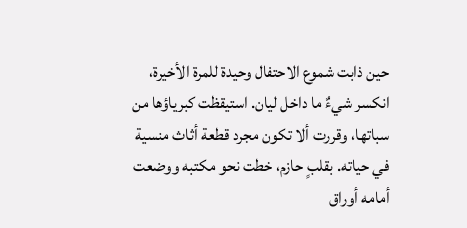حين ذابت شموع الاحتفال وحيدة للمرة الأخيرة، انكسر شيءٌ ما داخل ليان. استيقظت كبرياؤها من سباتها، وقررت ألا تكون مجرد قطعة أثاث منسية في حياته. بقلبٍ حازم، خطت نحو مكتبه ووضعت أمامه أوراق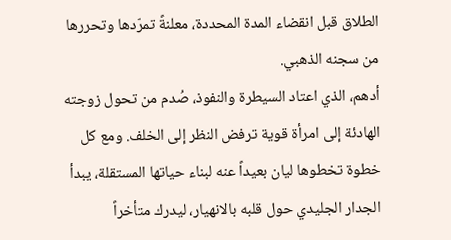الطلاق قبل انقضاء المدة المحددة، معلنةً تمرّدها وتحررها من سجنه الذهبي.
أدهم، الذي اعتاد السيطرة والنفوذ، صُدم من تحول زوجته الهادئة إلى امرأة قوية ترفض النظر إلى الخلف. ومع كل خطوة تخطوها ليان بعيداً عنه لبناء حياتها المستقلة، يبدأ الجدار الجليدي حول قلبه بالانهيار، ليدرك متأخراً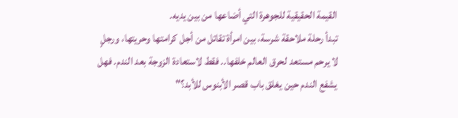القيمة الحقيقية للجوهرة التي أضاعها من بين يديه.
تبدأ رحلة ملاحقة شرسة، بين امرأة تقاتل من أجل كرامتها وحريتها، ورجلٍ لا يرحم مستعد لحرق العالم خلفها.. فقط لاستعادة الزوجة بعد الندم. فهل يشفع الندم حين يغلق باب قصر الأبنوس للأبد؟"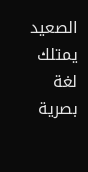الصعيد يمتلك لغة بصرية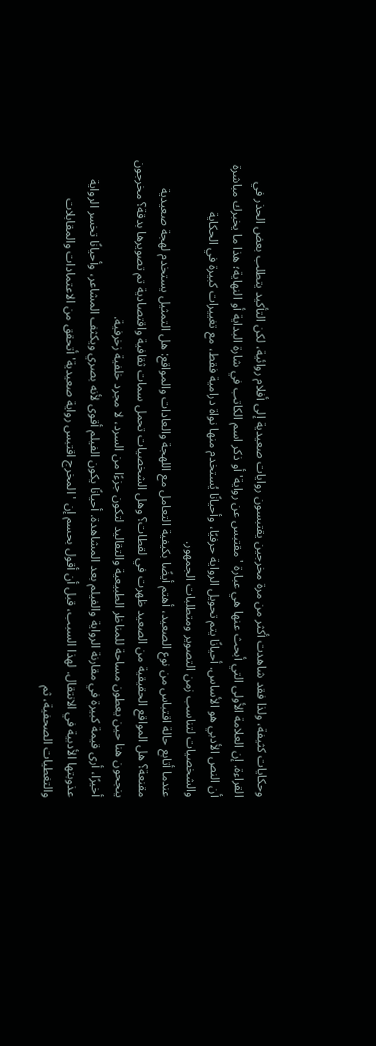وحكايات كثيفة، ولذا فقد شاهدت أكثر من مرة مخرجين يقتبسون روايات صعيدية إلى أفلام روائية، لكن التأكيد يتطلب بعض الحذر في القراءة. إن العلامة الأولى التي أبحث عنها هي عبارة 'مقتبس عن رواية' أو ذكر اسم الكاتب في شارة البداية أو النهاية؛ هذا ما يخبرك مباشرة أن النص الأدبي هو الأساس. أحيانًا يتم تحويل الرواية حرفيًا، وأحيانًا يُستخدم منها نواة درامية فقط، مع تغييرات كبيرة في الحكاية والشخصيات لتناسب زمن التصوير ومتطلبات الجمهور.
عندما أتابع حالة اقتباس من نوع الصعيد، أهتم أيضًا بكيفية التعامل مع اللهجة والعادات والمواقع: هل التمثيل يستخدم لهجة صعيدية مقنعة؟ هل المواقع الحقيقية من الصعيد ظهرت في لقطات؟ وهل الشخصيات تحمل سمات ثقافية واقتصادية تم تصويرها بدقة؟ مخرجون ينجحون هنا حين يعطون مساحة للمناظر الطبيعية والتقاليد لتكون جزءًا من السرد، لا مجرد خلفية زخرفية.
أخيرًا، أرى قيمة كبيرة في مقارنة الرواية والفيلم بعد المشاهدة. أحيانًا يكون الفيلم أقوى لأنه بصري ويكثف المشاعر، وأحيانًا تخسر الرواية عذوبتها الأدبية في الانتقال. لهذا السبب، قبل أن أقول بحسم إن 'المخرج اقتبس رواية صعيدية' أتحقق من الاعتمادات والمقابلات والتغطيات الصحفية، ثم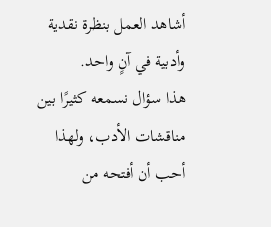أشاهد العمل بنظرة نقدية وأدبية في آنٍ واحد.
هذا سؤال نسمعه كثيرًا بين مناقشات الأدب، ولهذا أحب أن أفتحه من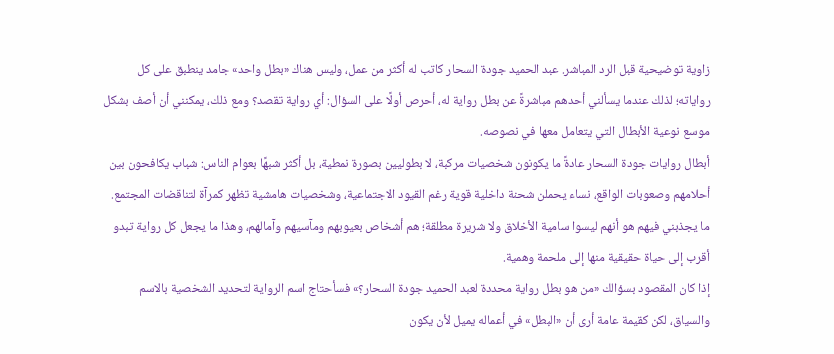زاوية توضيحية قبل الرد المباشر. عبد الحميد جودة السحار كاتب له أكثر من عمل، وليس هناك «بطل واحد» جامد ينطبق على كل رواياته؛ لذلك عندما يسألني أحدهم مباشرةً عن بطل رواية له، أحرص أولًا على السؤال: أي رواية تقصد؟ ومع ذلك، يمكنني أن أصف بشكل موسع نوعية الأبطال التي يتعامل معها في نصوصه.
أبطال روايات جودة السحار عادةً ما يكونون شخصيات مركبة، لا بطوليين بصورة نمطية، بل أكثر شبهًا بعوام الناس: شباب يكافحون بين أحلامهم وصعوبات الواقع، نساء يحملن شحنة داخلية قوية رغم القيود الاجتماعية، وشخصيات هامشية تظهر كمرآة لتناقضات المجتمع. ما يجذبني فيهم هو أنهم ليسوا سامية الأخلاق ولا شريرة مطلقة؛ هم أشخاص بعيوبهم ومآسيهم وآمالهم، وهذا ما يجعل كل رواية تبدو أقرب إلى حياة حقيقية منها إلى ملحمة وهمية.
إذا كان المقصود بسؤالك «من هو بطل رواية محددة لعبد الحميد جودة السحار؟» فسأحتاج اسم الرواية لتحديد الشخصية بالاسم والسياق، لكن كقيمة عامة أرى أن «البطل» في أعماله يميل لأن يكون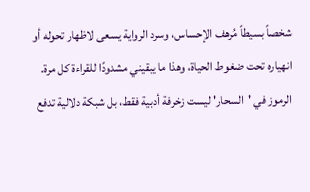شخصاً بسيطاً مُرهف الإحساس، وسرد الرواية يسعى لاظهار تحوله أو انهياره تحت ضغوط الحياة، وهذا ما يبقيني مشدودًا للقراءة كل مرة.
الرموز في 'السحار' ليست زخرفة أدبية فقط، بل شبكة دلالية تدفع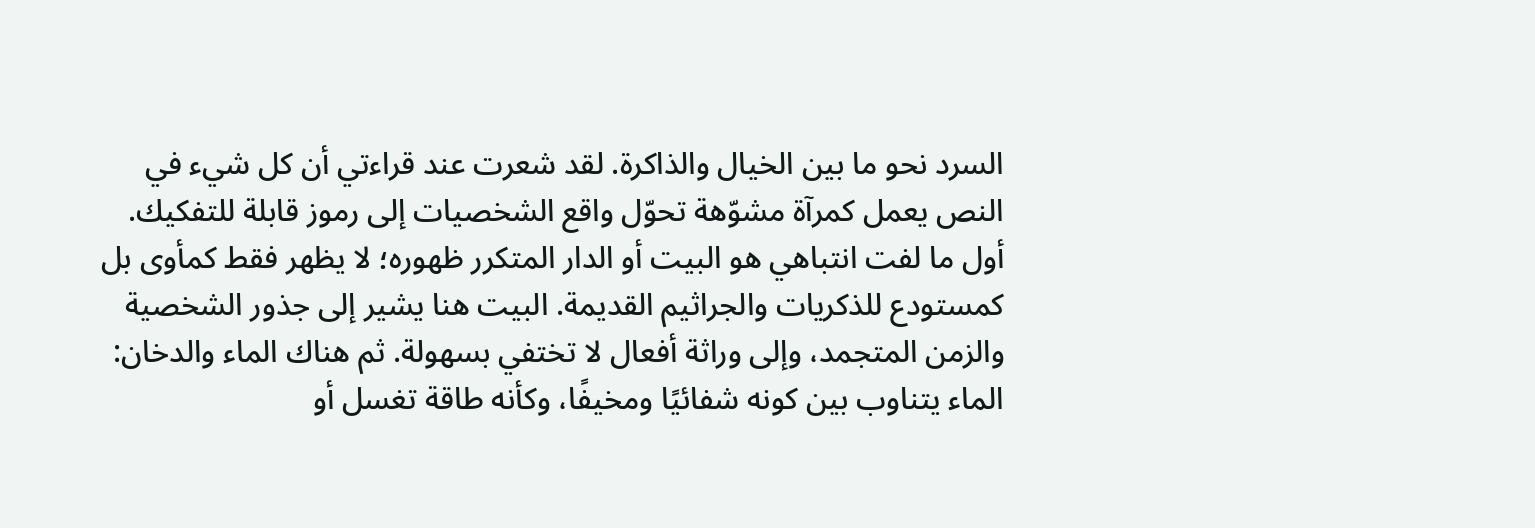السرد نحو ما بين الخيال والذاكرة. لقد شعرت عند قراءتي أن كل شيء في النص يعمل كمرآة مشوّهة تحوّل واقع الشخصيات إلى رموز قابلة للتفكيك.
أول ما لفت انتباهي هو البيت أو الدار المتكرر ظهوره؛ لا يظهر فقط كمأوى بل كمستودع للذكريات والجراثيم القديمة. البيت هنا يشير إلى جذور الشخصية والزمن المتجمد، وإلى وراثة أفعال لا تختفي بسهولة. ثم هناك الماء والدخان: الماء يتناوب بين كونه شفائيًا ومخيفًا، وكأنه طاقة تغسل أو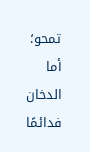تمحو؛ أما الدخان فدائمًا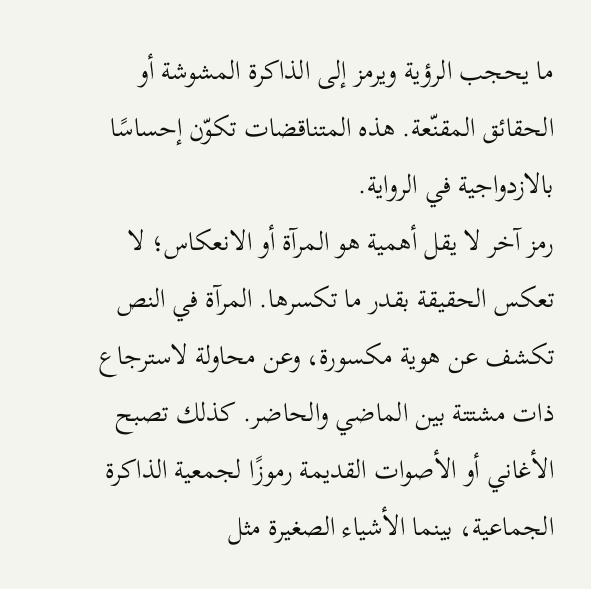ما يحجب الرؤية ويرمز إلى الذاكرة المشوشة أو الحقائق المقنّعة. هذه المتناقضات تكوّن إحساسًا بالازدواجية في الرواية.
رمز آخر لا يقل أهمية هو المرآة أو الانعكاس؛ لا تعكس الحقيقة بقدر ما تكسرها. المرآة في النص تكشف عن هوية مكسورة، وعن محاولة لاسترجاع ذات مشتتة بين الماضي والحاضر. كذلك تصبح الأغاني أو الأصوات القديمة رموزًا لجمعية الذاكرة الجماعية، بينما الأشياء الصغيرة مثل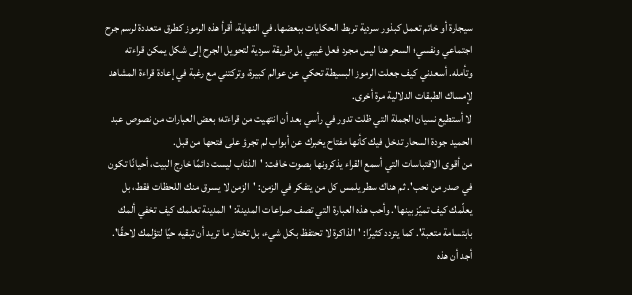سيجارة أو خاتم تعمل كبذور سردية تربط الحكايات ببعضها. في النهاية، أقرأ هذه الرموز كطرق متعددة لرسم جرح اجتماعي ونفسي؛ السحر هنا ليس مجرد فعل غيبي بل طريقة سردية لتحويل الجرح إلى شكل يمكن قراءته وتأمله. أسعدني كيف جعلت الرموز البسيطة تحكي عن عوالم كبيرة، وتركتني مع رغبة في إعادة قراءة المشاهد لإمساك الطبقات الدلالية مرة أخرى.
لا أستطيع نسيان الجملة التي ظلت تدور في رأسي بعد أن انتهيت من قراءته؛ بعض العبارات من نصوص عبد الحميد جودة السحار تدخل فيك كأنها مفتاح يخبرك عن أبواب لم تجرؤ على فتحها من قبل.
من أقوى الاقتباسات التي أسمع القراء يذكرونها بصوت خافت: 'الذئاب ليست دائمًا خارج البيت، أحيانًا تكون في صدر من نحب'. ثم هناك سطر يلمس كل من يتفكر في الزمن: 'الزمن لا يسرق منك اللحظات فقط، بل يعلّمك كيف تميّز بينها'. وأحب هذه العبارة التي تصف صراعات المدينة: 'المدينة تعلمك كيف تخفي ألمك بابتسامة متعبة'. كما يتردد كثيرًا: 'الذاكرة لا تحتفظ بكل شيء، بل تختار ما تريد أن تبقيه حيًا لتؤلمك لاحقًا'.
أجد أن هذه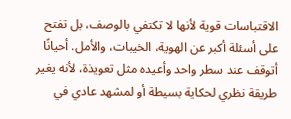الاقتباسات قوية لأنها لا تكتفي بالوصف، بل تفتح على أسئلة أكبر عن الهوية، الخيبات، والأمل. أحيانًا أتوقف عند سطر واحد وأعيده مثل تعويذة، لأنه يغير طريقة نظري لحكاية بسيطة أو لمشهد عادي في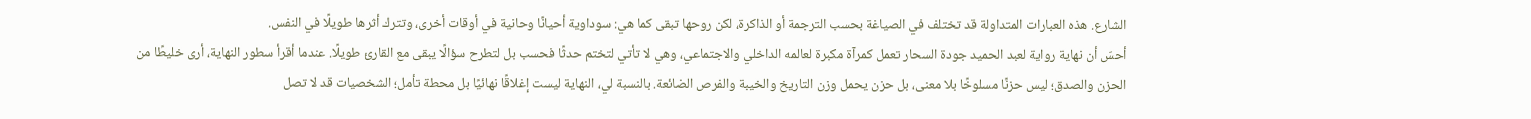الشارع. هذه العبارات المتداولة قد تختلف في الصياغة بحسب الترجمة أو الذاكرة، لكن روحها تبقى كما هي: سوداوية أحيانًا وحانية في أوقات أخرى، وتترك أثرها طويلًا في النفس.
أحسّ أن نهاية رواية لعبد الحميد جودة السحار تعمل كمرآة مكبرة لعالمه الداخلي والاجتماعي، وهي لا تأتي لتختم حدثًا فحسب بل لتطرح سؤالًا يبقى مع القارئ طويلًا. عندما أقرأ سطور النهاية، أرى خليطًا من الحزن والصدق؛ ليس حزنًا مسلوخًا بلا معنى، بل حزن يحمل وزن التاريخ والخيبة والفرص الضائعة. بالنسبة لي، النهاية ليست إغلاقًا نهائيًا بل محطة تأمل؛ الشخصيات قد لا تصل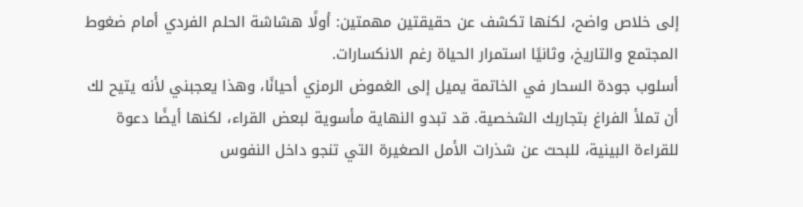إلى خلاص واضح، لكنها تكشف عن حقيقتين مهمتين: أولًا هشاشة الحلم الفردي أمام ضغوط المجتمع والتاريخ، وثانيًا استمرار الحياة رغم الانكسارات.
أسلوب جودة السحار في الخاتمة يميل إلى الغموض الرمزي أحيانًا، وهذا يعجبني لأنه يتيح لك أن تملأ الفراغ بتجاربك الشخصية. قد تبدو النهاية مأسوية لبعض القراء، لكنها أيضًا دعوة للقراءة البينية، للبحث عن شذرات الأمل الصغيرة التي تنجو داخل النفوس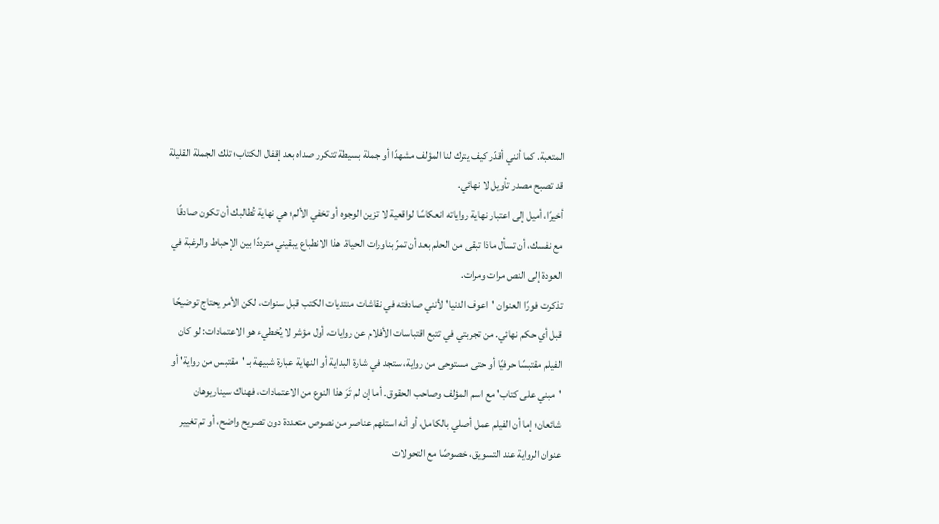المتعبة. كما أنني أقدّر كيف يترك لنا المؤلف مشهدًا أو جملة بسيطة تتكرر صداه بعد إقفال الكتاب؛ تلك الجملة القليلة قد تصبح مصدر تأويل لا نهائي.
أخيرًا، أميل إلى اعتبار نهاية رواياته انعكاسًا لواقعية لا تزين الوجوه أو تخفي الألم؛ هي نهاية تُطالبك أن تكون صادقًا مع نفسك، أن تسأل ماذا تبقى من الحلم بعد أن تمرّ بناورات الحياة. هذا الانطباع يبقيني مترددًا بين الإحباط والرغبة في العودة إلى النص مرات ومرات.
تذكرت فورًا العنوان 'اعوف الدنيا' لأنني صادفته في نقاشات منتديات الكتب قبل سنوات، لكن الأمر يحتاج توضيحًا قبل أي حكم نهائي. من تجربتي في تتبع اقتباسات الأفلام عن روايات، أول مؤشر لا يُخطيء هو الاعتمادات: لو كان الفيلم مقتبسًا حرفيًا أو حتى مستوحى من رواية، ستجد في شارة البداية أو النهاية عبارة شبيهة بـ 'مقتبس من رواية' أو 'مبني على كتاب' مع اسم المؤلف وصاحب الحقوق. أما إن لم تَرَ هذا النوع من الاعتمادات، فهناك سيناريوهان شائعان؛ إما أن الفيلم عمل أصلي بالكامل، أو أنه استلهم عناصر من نصوص متعددة دون تصريح واضح، أو تم تغيير عنوان الرواية عند التسويق، خصوصًا مع التحولات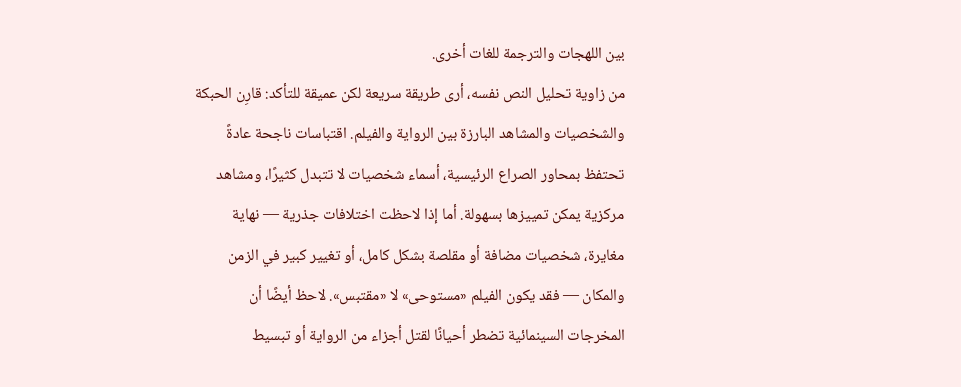بين اللهجات والترجمة للغات أخرى.
من زاوية تحليل النص نفسه، أرى طريقة سريعة لكن عميقة للتأكد: قارِن الحبكة والشخصيات والمشاهد البارزة بين الرواية والفيلم. اقتباسات ناجحة عادةً تحتفظ بمحاور الصراع الرئيسية، أسماء شخصيات لا تتبدل كثيرًا، ومشاهد مركزية يمكن تمييزها بسهولة. أما إذا لاحظت اختلافات جذرية — نهاية مغايرة، شخصيات مضافة أو مقلصة بشكل كامل، أو تغيير كبير في الزمن والمكان — فقد يكون الفيلم «مستوحى» لا «مقتبس». لاحظ أيضًا أن المخرجات السينمائية تضطر أحيانًا لقتل أجزاء من الرواية أو تبسيط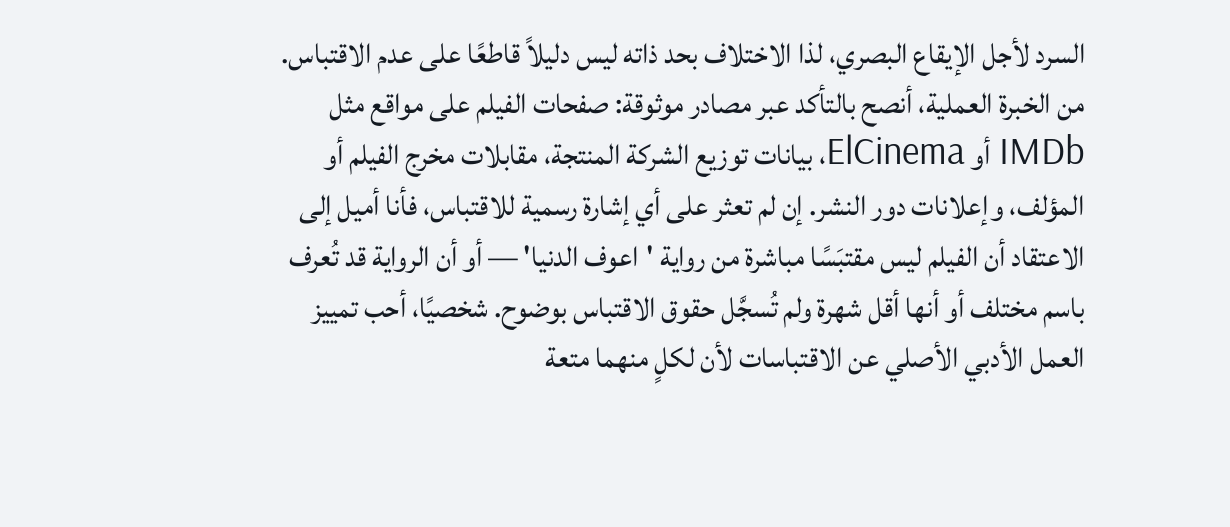السرد لأجل الإيقاع البصري، لذا الاختلاف بحد ذاته ليس دليلاً قاطعًا على عدم الاقتباس.
من الخبرة العملية، أنصح بالتأكد عبر مصادر موثوقة: صفحات الفيلم على مواقع مثل IMDb أو ElCinema، بيانات توزيع الشركة المنتجة، مقابلات مخرج الفيلم أو المؤلف، وإعلانات دور النشر. إن لم تعثر على أي إشارة رسمية للاقتباس، فأنا أميل إلى الاعتقاد أن الفيلم ليس مقتبَسًا مباشرة من رواية 'اعوف الدنيا' — أو أن الرواية قد تُعرف باسم مختلف أو أنها أقل شهرة ولم تُسجَّل حقوق الاقتباس بوضوح. شخصيًا، أحب تمييز العمل الأدبي الأصلي عن الاقتباسات لأن لكلٍ منهما متعة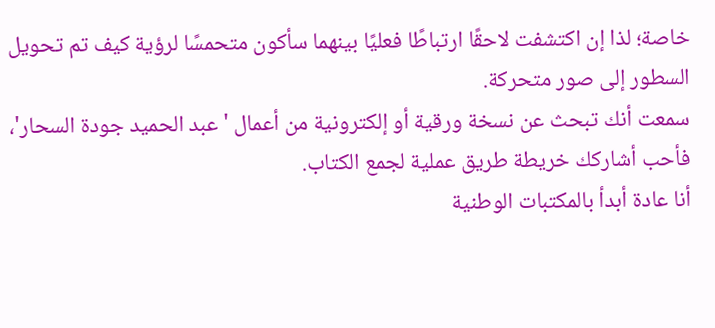خاصة؛ لذا إن اكتشفت لاحقًا ارتباطًا فعليًا بينهما سأكون متحمسًا لرؤية كيف تم تحويل السطور إلى صور متحركة.
سمعت أنك تبحث عن نسخة ورقية أو إلكترونية من أعمال 'عبد الحميد جودة السحار'، فأحب أشاركك خريطة طريق عملية لجمع الكتاب.
أنا عادة أبدأ بالمكتبات الوطنية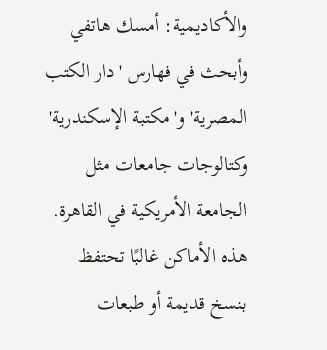والأكاديمية: أمسك هاتفي وأبحث في فهارس 'دار الكتب المصرية' و'مكتبة الإسكندرية' وكتالوجات جامعات مثل الجامعة الأمريكية في القاهرة. هذه الأماكن غالبًا تحتفظ بنسخ قديمة أو طبعات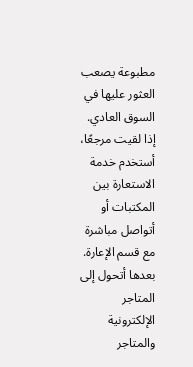مطبوعة يصعب العثور عليها في السوق العادي. إذا لقيت مرجعًا، أستخدم خدمة الاستعارة بين المكتبات أو أتواصل مباشرة مع قسم الإعارة.
بعدها أتحول إلى المتاجر الإلكترونية والمتاجر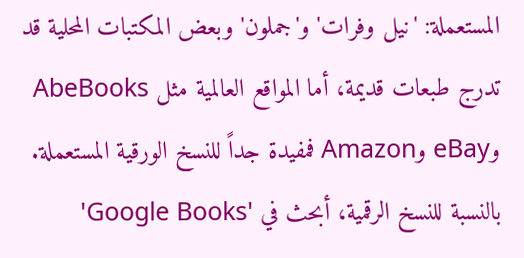المستعملة: 'نيل وفرات' و'جملون' وبعض المكتبات المحلية قد تدرج طبعات قديمة، أما المواقع العالمية مثل AbeBooks وeBay وAmazon فمفيدة جداً للنسخ الورقية المستعملة. بالنسبة للنسخ الرقمية، أبحث في 'Google Books'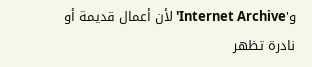و'Internet Archive' لأن أعمال قديمة أو نادرة تظهر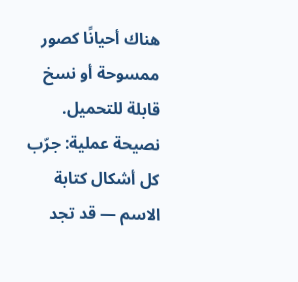هناك أحيانًا كصور ممسوحة أو نسخ قابلة للتحميل.
نصيحة عملية: جرّب كل أشكال كتابة الاسم — قد تجد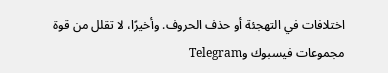اختلافات في التهجئة أو حذف الحروف. وأخيرًا، لا تقلل من قوة مجموعات فيسبوك وTelegram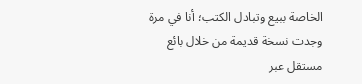الخاصة ببيع وتبادل الكتب؛ أنا في مرة وجدت نسخة قديمة من خلال بائع مستقل عبر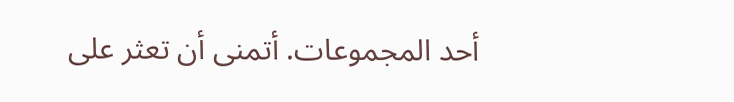أحد المجموعات. أتمنى أن تعثر على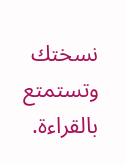نسختك وتستمتع بالقراءة.